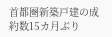首都圏新築戸建の成約数15カ月ぶり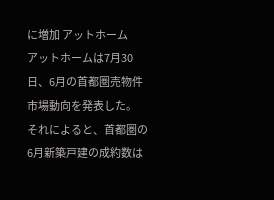に増加 アットホーム
アットホームは7月30日、6月の首都圏売物件市場動向を発表した。
それによると、首都圏の6月新築戸建の成約数は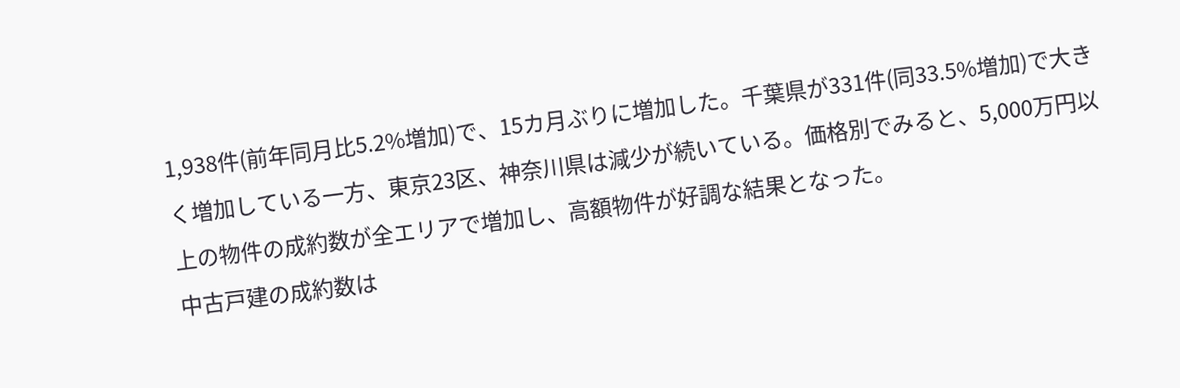1,938件(前年同月比5.2%増加)で、15カ月ぶりに増加した。千葉県が331件(同33.5%増加)で大きく増加している一方、東京23区、神奈川県は減少が続いている。価格別でみると、5,000万円以上の物件の成約数が全エリアで増加し、高額物件が好調な結果となった。
中古戸建の成約数は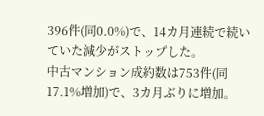396件(同0.0%)で、14カ月連続で続いていた減少がストップした。
中古マンション成約数は753件(同17.1%増加)で、3カ月ぶりに増加。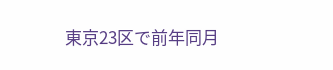東京23区で前年同月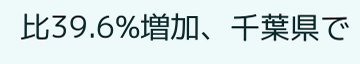比39.6%増加、千葉県で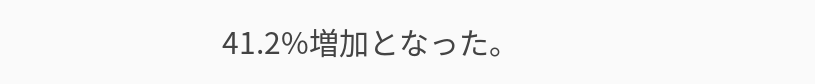41.2%増加となった。